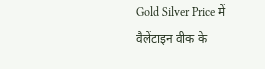Gold Silver Price में वैलेंटाइन वीक के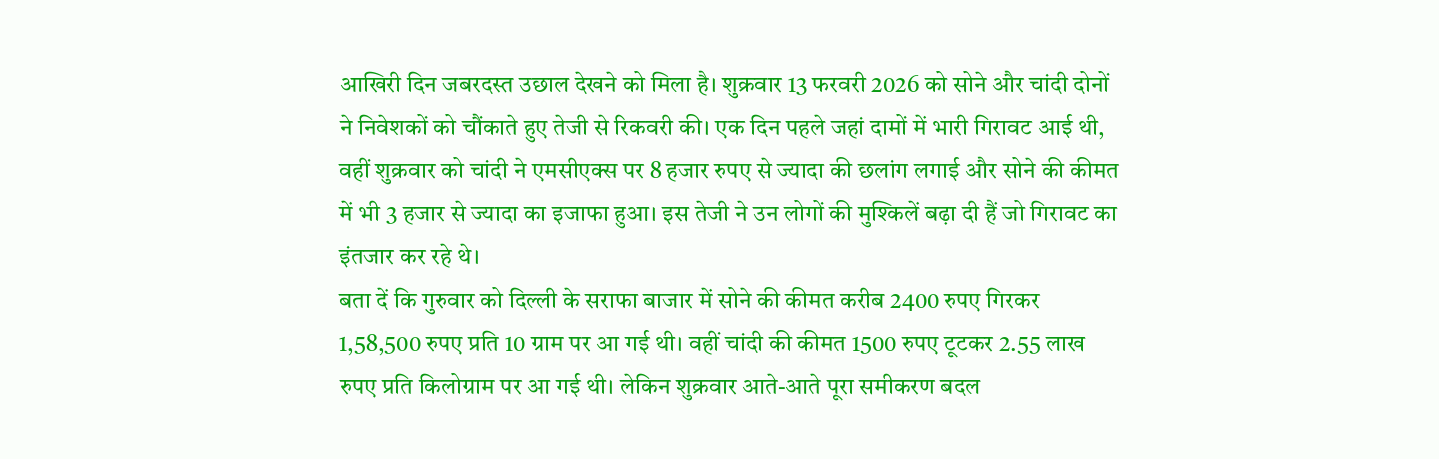आखिरी दिन जबरदस्त उछाल देखने को मिला है। शुक्रवार 13 फरवरी 2026 को सोने और चांदी दोनों ने निवेशकों को चौंकाते हुए तेजी से रिकवरी की। एक दिन पहले जहां दामों में भारी गिरावट आई थी, वहीं शुक्रवार को चांदी ने एमसीएक्स पर 8 हजार रुपए से ज्यादा की छलांग लगाई और सोने की कीमत में भी 3 हजार से ज्यादा का इजाफा हुआ। इस तेजी ने उन लोगों की मुश्किलें बढ़ा दी हैं जो गिरावट का इंतजार कर रहे थे।
बता दें कि गुरुवार को दिल्ली के सराफा बाजार में सोने की कीमत करीब 2400 रुपए गिरकर 1,58,500 रुपए प्रति 10 ग्राम पर आ गई थी। वहीं चांदी की कीमत 1500 रुपए टूटकर 2.55 लाख रुपए प्रति किलोग्राम पर आ गई थी। लेकिन शुक्रवार आते-आते पूरा समीकरण बदल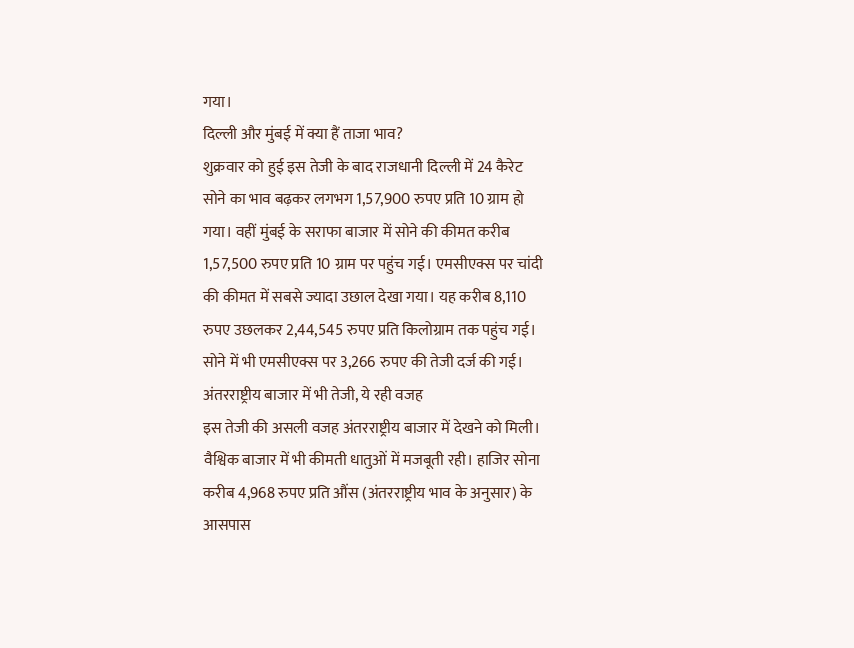गया।
दिल्ली और मुंबई में क्या हैं ताजा भाव?
शुक्रवार को हुई इस तेजी के बाद राजधानी दिल्ली में 24 कैरेट सोने का भाव बढ़कर लगभग 1,57,900 रुपए प्रति 10 ग्राम हो गया। वहीं मुंबई के सराफा बाजार में सोने की कीमत करीब 1,57,500 रुपए प्रति 10 ग्राम पर पहुंच गई। एमसीएक्स पर चांदी की कीमत में सबसे ज्यादा उछाल देखा गया। यह करीब 8,110 रुपए उछलकर 2,44,545 रुपए प्रति किलोग्राम तक पहुंच गई। सोने में भी एमसीएक्स पर 3,266 रुपए की तेजी दर्ज की गई।
अंतरराष्ट्रीय बाजार में भी तेजी, ये रही वजह
इस तेजी की असली वजह अंतरराष्ट्रीय बाजार में देखने को मिली। वैश्विक बाजार में भी कीमती धातुओं में मजबूती रही। हाजिर सोना करीब 4,968 रुपए प्रति औंस (अंतरराष्ट्रीय भाव के अनुसार) के आसपास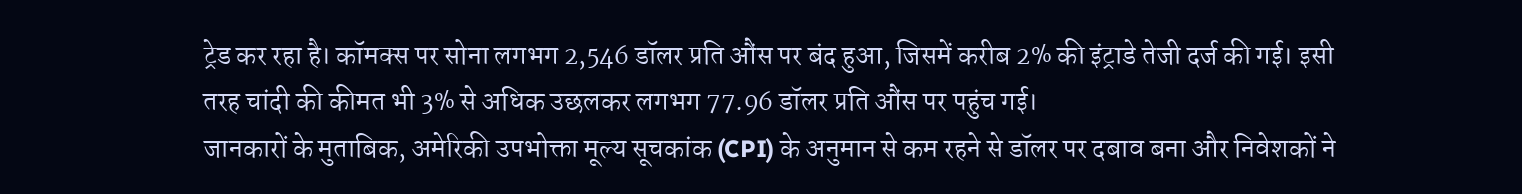ट्रेड कर रहा है। कॉमक्स पर सोना लगभग 2,546 डॉलर प्रति औंस पर बंद हुआ, जिसमें करीब 2% की इंट्राडे तेजी दर्ज की गई। इसी तरह चांदी की कीमत भी 3% से अधिक उछलकर लगभग 77.96 डॉलर प्रति औंस पर पहुंच गई।
जानकारों के मुताबिक, अमेरिकी उपभोक्ता मूल्य सूचकांक (CPI) के अनुमान से कम रहने से डॉलर पर दबाव बना और निवेशकों ने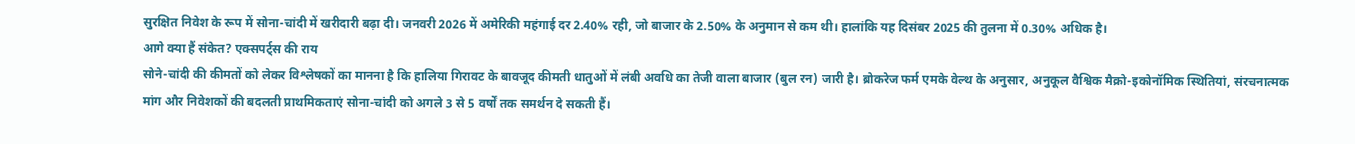सुरक्षित निवेश के रूप में सोना-चांदी में खरीदारी बढ़ा दी। जनवरी 2026 में अमेरिकी महंगाई दर 2.40% रही, जो बाजार के 2.50% के अनुमान से कम थी। हालांकि यह दिसंबर 2025 की तुलना में 0.30% अधिक है।
आगे क्या हैं संकेत? एक्सपर्ट्स की राय
सोने-चांदी की कीमतों को लेकर विश्लेषकों का मानना है कि हालिया गिरावट के बावजूद कीमती धातुओं में लंबी अवधि का तेजी वाला बाजार (बुल रन) जारी है। ब्रोकरेज फर्म एमके वेल्थ के अनुसार, अनुकूल वैश्विक मैक्रो-इकोनॉमिक स्थितियां, संरचनात्मक मांग और निवेशकों की बदलती प्राथमिकताएं सोना-चांदी को अगले 3 से 5 वर्षों तक समर्थन दे सकती हैं।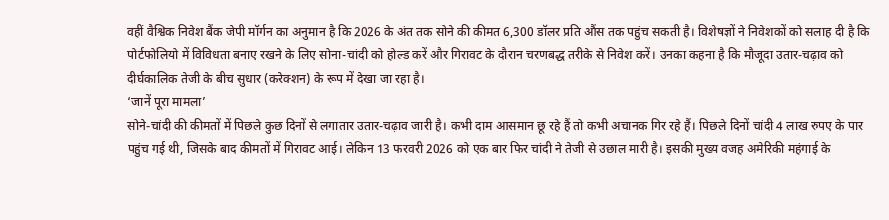वहीं वैश्विक निवेश बैंक जेपी मॉर्गन का अनुमान है कि 2026 के अंत तक सोने की कीमत 6,300 डॉलर प्रति औंस तक पहुंच सकती है। विशेषज्ञों ने निवेशकों को सलाह दी है कि पोर्टफोलियो में विविधता बनाए रखने के लिए सोना-चांदी को होल्ड करें और गिरावट के दौरान चरणबद्ध तरीके से निवेश करें। उनका कहना है कि मौजूदा उतार-चढ़ाव को दीर्घकालिक तेजी के बीच सुधार (करेक्शन) के रूप में देखा जा रहा है।
‘जानें पूरा मामला’
सोने-चांदी की कीमतों में पिछले कुछ दिनों से लगातार उतार-चढ़ाव जारी है। कभी दाम आसमान छू रहे हैं तो कभी अचानक गिर रहे हैं। पिछले दिनों चांदी 4 लाख रुपए के पार पहुंच गई थी, जिसके बाद कीमतों में गिरावट आई। लेकिन 13 फरवरी 2026 को एक बार फिर चांदी ने तेजी से उछाल मारी है। इसकी मुख्य वजह अमेरिकी महंगाई के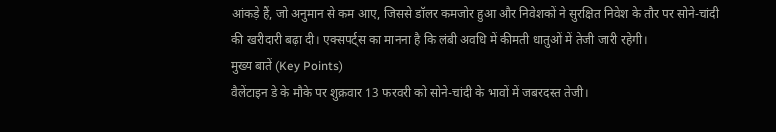आंकड़े हैं, जो अनुमान से कम आए, जिससे डॉलर कमजोर हुआ और निवेशकों ने सुरक्षित निवेश के तौर पर सोने-चांदी की खरीदारी बढ़ा दी। एक्सपर्ट्स का मानना है कि लंबी अवधि में कीमती धातुओं में तेजी जारी रहेगी।
मुख्य बातें (Key Points)
वैलेंटाइन डे के मौके पर शुक्रवार 13 फरवरी को सोने-चांदी के भावों में जबरदस्त तेजी।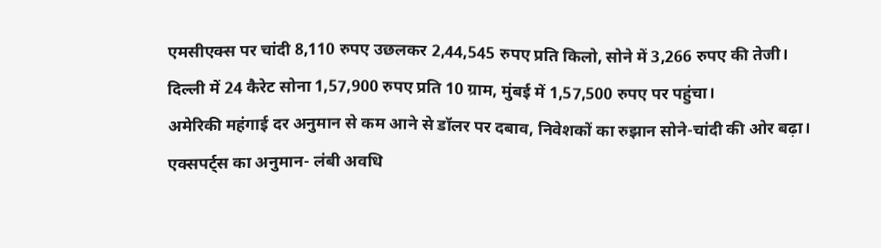एमसीएक्स पर चांदी 8,110 रुपए उछलकर 2,44,545 रुपए प्रति किलो, सोने में 3,266 रुपए की तेजी।
दिल्ली में 24 कैरेट सोना 1,57,900 रुपए प्रति 10 ग्राम, मुंबई में 1,57,500 रुपए पर पहुंचा।
अमेरिकी महंगाई दर अनुमान से कम आने से डॉलर पर दबाव, निवेशकों का रुझान सोने-चांदी की ओर बढ़ा।
एक्सपर्ट्स का अनुमान- लंबी अवधि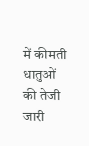में कीमती धातुओं की तेजी जारी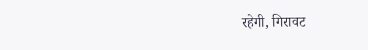रहेगी, गिरावट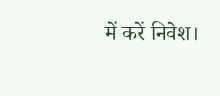में करें निवेश।